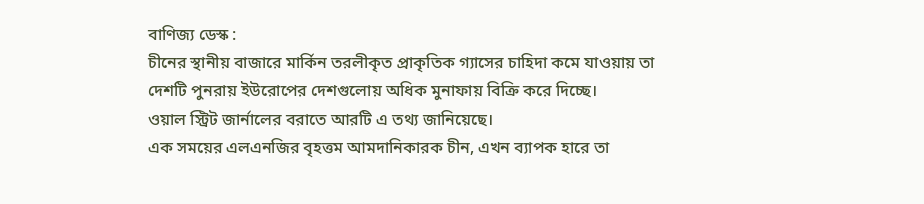বাণিজ্য ডেস্ক :
চীনের স্থানীয় বাজারে মার্কিন তরলীকৃত প্রাকৃতিক গ্যাসের চাহিদা কমে যাওয়ায় তা দেশটি পুনরায় ইউরোপের দেশগুলোয় অধিক মুনাফায় বিক্রি করে দিচ্ছে।
ওয়াল স্ট্রিট জার্নালের বরাতে আরটি এ তথ্য জানিয়েছে।
এক সময়ের এলএনজির বৃহত্তম আমদানিকারক চীন, এখন ব্যাপক হারে তা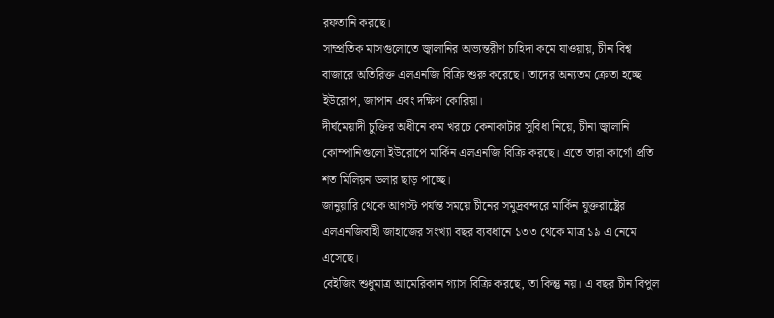রফতানি করছে।
সাম্প্রতিক মাসগুলোতে জ্বালানির অভ্যন্তরীণ চাহিদা কমে যাওয়ায়, চীন বিশ্ব বাজারে অতিরিক্ত এলএনজি বিক্রি শুরু করেছে। তাদের অন্যতম ক্রেতা হচ্ছে ইউরোপ, জাপান এবং দক্ষিণ কোরিয়া।
দীর্ঘমেয়াদী চুক্তির অধীনে কম খরচে কেনাকাটার সুবিধা নিয়ে, চীনা জ্বালানি কোম্পানিগুলো ইউরোপে মার্কিন এলএনজি বিক্রি করছে। এতে তারা কার্গো প্রতি শত মিলিয়ন ডলার ছাড় পাচ্ছে।
জানুয়ারি থেকে আগস্ট পর্যন্ত সময়ে চীনের সমুদ্রবন্দরে মার্কিন যুক্তরাষ্ট্রের এলএনজিবাহী জাহাজের সংখ্যা বছর ব্যবধানে ১৩৩ থেকে মাত্র ১৯ এ নেমে এসেছে।
বেইজিং শুধুমাত্র আমেরিকান গ্যাস বিক্রি করছে, তা কিন্তু নয়। এ বছর চীন বিপুল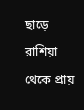ছাড়ে রাশিয়া থেকে প্রায়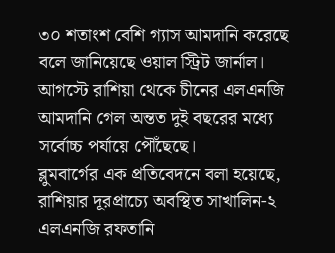৩০ শতাংশ বেশি গ্যাস আমদানি করেছে বলে জানিয়েছে ওয়াল স্ট্রিট জার্নাল। আগস্টে রাশিয়া থেকে চীনের এলএনজি আমদানি গেল অন্তত দুই বছরের মধ্যে সর্বোচ্চ পর্যায়ে পৌঁছেছে।
ব্লুমবার্গের এক প্রতিবেদনে বলা হয়েছে, রাশিয়ার দূরপ্রাচ্যে অবস্থিত সাখালিন-২ এলএনজি রফতানি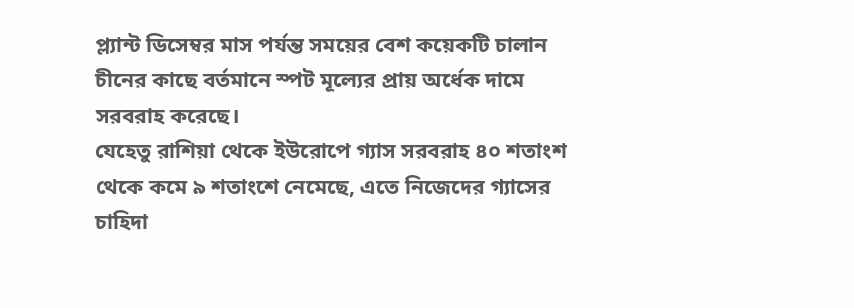প্ল্যান্ট ডিসেম্বর মাস পর্যন্ত সময়ের বেশ কয়েকটি চালান চীনের কাছে বর্তমানে স্পট মূল্যের প্রায় অর্ধেক দামে সরবরাহ করেছে।
যেহেতু রাশিয়া থেকে ইউরোপে গ্যাস সরবরাহ ৪০ শতাংশ থেকে কমে ৯ শতাংশে নেমেছে, এতে নিজেদের গ্যাসের চাহিদা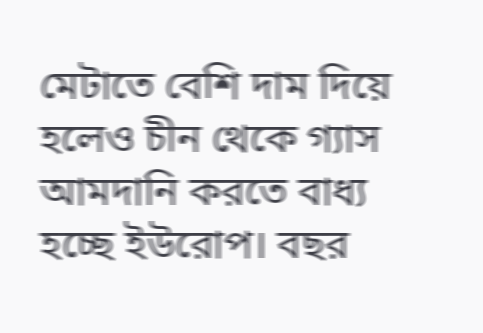মেটাতে বেশি দাম দিয়ে হলেও চীন থেকে গ্যাস আমদানি করতে বাধ্য হচ্ছে ইউরোপ। বছর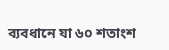ব্যবধানে যা ৬০ শতাংশ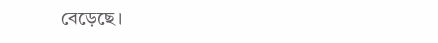বেড়েছে।